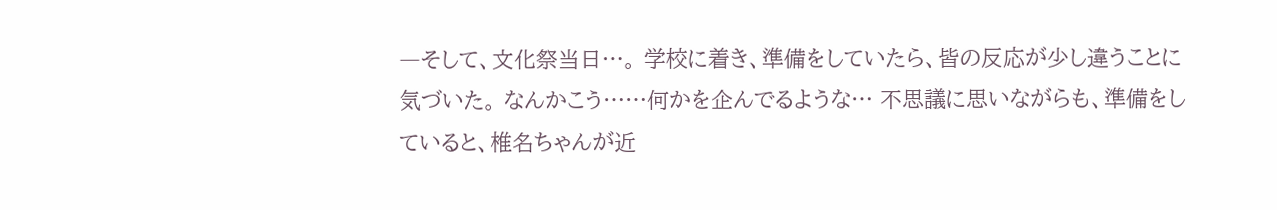―そして、文化祭当日…。 学校に着き、準備をしていたら、皆の反応が少し違うことに気づいた。 なんかこう……何かを企んでるような… 不思議に思いながらも、準備をしていると、椎名ちゃんが近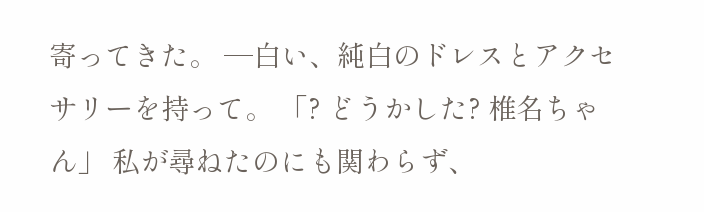寄ってきた。 ―白い、純白のドレスとアクセサリーを持って。 「? どうかした? 椎名ちゃん」 私が尋ねたのにも関わらず、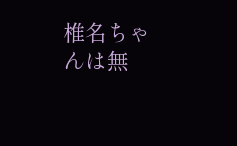椎名ちゃんは無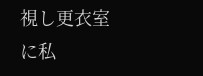視し更衣室に私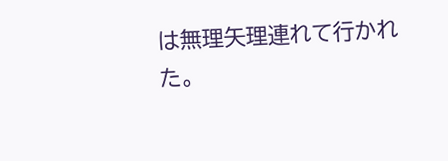は無理矢理連れて行かれた。